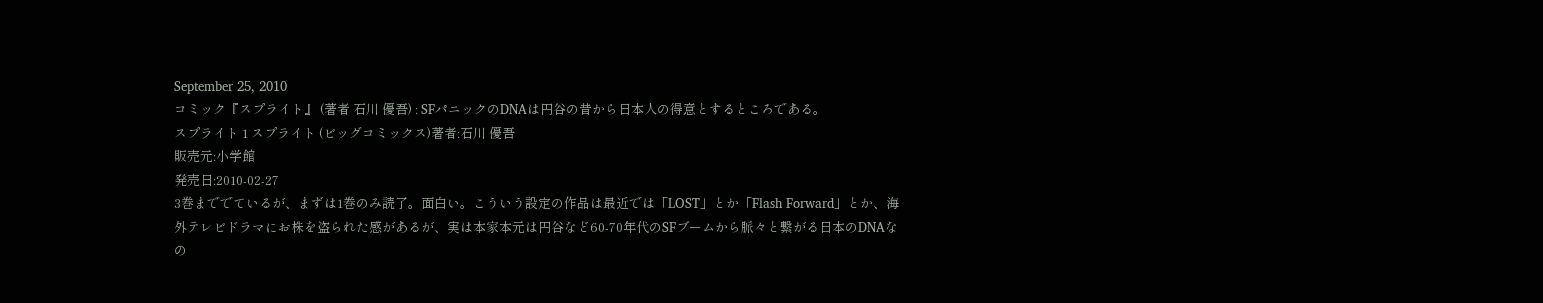September 25, 2010
コミック『スプライト』 (著者 石川 優吾) : SFパニックのDNAは円谷の昔から日本人の得意とするところである。
スプライト 1 スプライト (ビッグコミックス)著者:石川 優吾
販売元:小学館
発売日:2010-02-27
3巻まででているが、まずは1巻のみ読了。面白い。こういう設定の作品は最近では「LOST」とか「Flash Forward」とか、海外テレビドラマにお株を盗られた感があるが、実は本家本元は円谷など60-70年代のSFブームから脈々と繋がる日本のDNAなの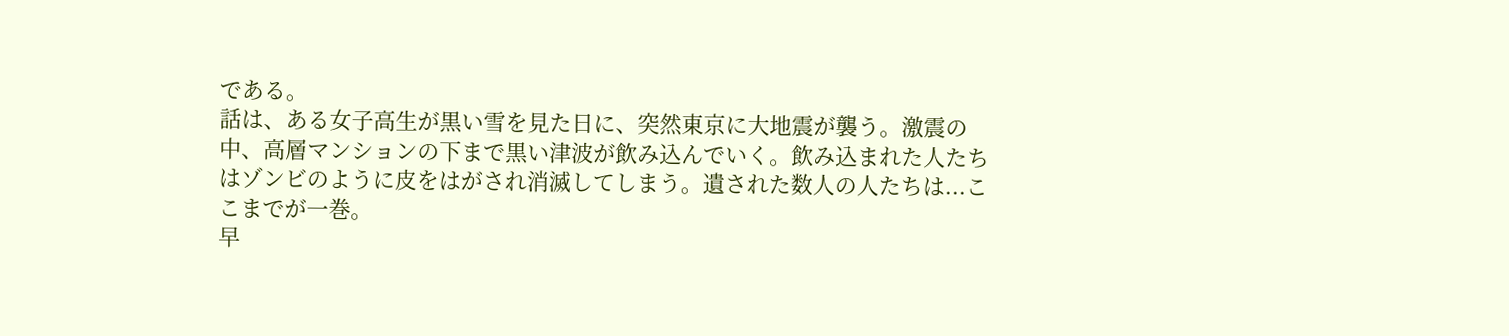である。
話は、ある女子高生が黒い雪を見た日に、突然東京に大地震が襲う。激震の中、高層マンションの下まで黒い津波が飲み込んでいく。飲み込まれた人たちはゾンビのように皮をはがされ消滅してしまう。遺された数人の人たちは...ここまでが一巻。
早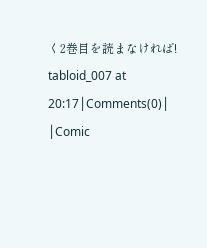く2巻目を読まなければ!
tabloid_007 at 20:17│Comments(0)│
│Comic